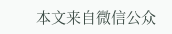本文来自微信公众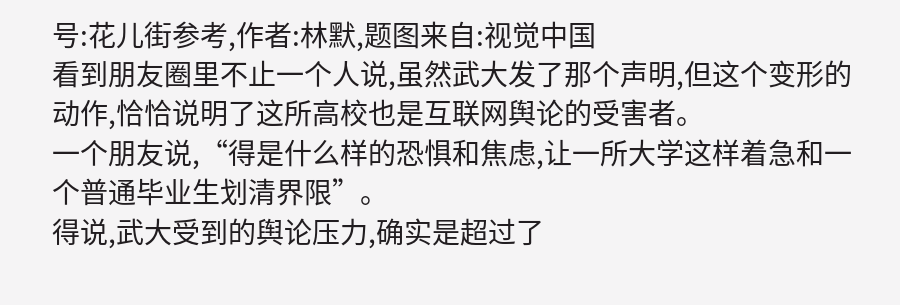号:花儿街参考,作者:林默,题图来自:视觉中国
看到朋友圈里不止一个人说,虽然武大发了那个声明,但这个变形的动作,恰恰说明了这所高校也是互联网舆论的受害者。
一个朋友说,“得是什么样的恐惧和焦虑,让一所大学这样着急和一个普通毕业生划清界限”。
得说,武大受到的舆论压力,确实是超过了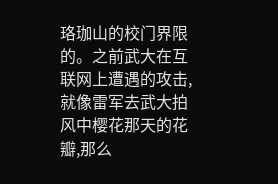珞珈山的校门界限的。之前武大在互联网上遭遇的攻击,就像雷军去武大拍风中樱花那天的花瓣,那么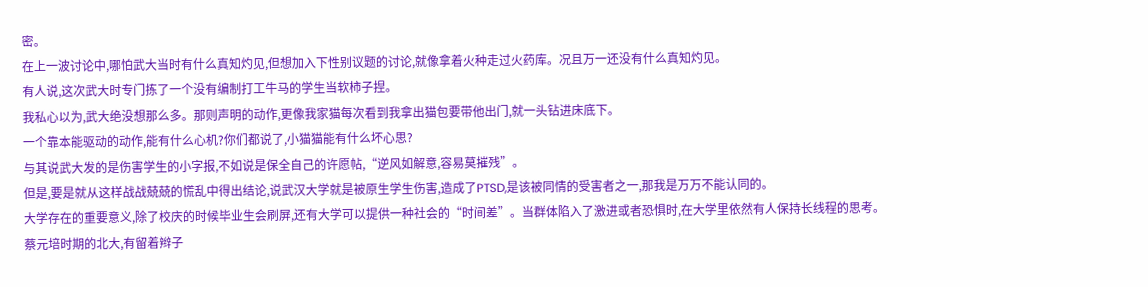密。
在上一波讨论中,哪怕武大当时有什么真知灼见,但想加入下性别议题的讨论,就像拿着火种走过火药库。况且万一还没有什么真知灼见。
有人说,这次武大时专门拣了一个没有编制打工牛马的学生当软柿子捏。
我私心以为,武大绝没想那么多。那则声明的动作,更像我家猫每次看到我拿出猫包要带他出门,就一头钻进床底下。
一个靠本能驱动的动作,能有什么心机?你们都说了,小猫猫能有什么坏心思?
与其说武大发的是伤害学生的小字报,不如说是保全自己的许愿帖,“逆风如解意,容易莫摧残”。
但是,要是就从这样战战兢兢的慌乱中得出结论,说武汉大学就是被原生学生伤害,造成了PTSD,是该被同情的受害者之一,那我是万万不能认同的。
大学存在的重要意义,除了校庆的时候毕业生会刷屏,还有大学可以提供一种社会的“时间差”。当群体陷入了激进或者恐惧时,在大学里依然有人保持长线程的思考。
蔡元培时期的北大,有留着辫子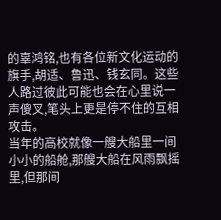的辜鸿铭,也有各位新文化运动的旗手,胡适、鲁迅、钱玄同。这些人路过彼此可能也会在心里说一声傻叉,笔头上更是停不住的互相攻击。
当年的高校就像一艘大船里一间小小的船舱,那艘大船在风雨飘摇里,但那间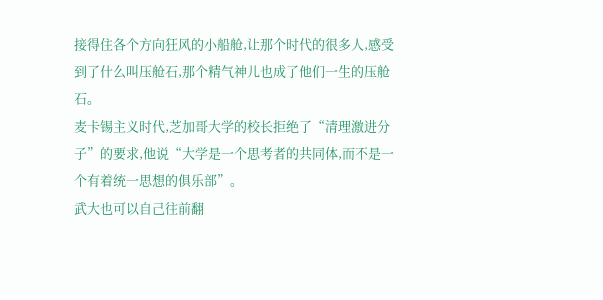接得住各个方向狂风的小船舱,让那个时代的很多人,感受到了什么叫压舱石,那个精气神儿也成了他们一生的压舱石。
麦卡锡主义时代,芝加哥大学的校长拒绝了“清理激进分子”的要求,他说“大学是一个思考者的共同体,而不是一个有着统一思想的俱乐部”。
武大也可以自己往前翻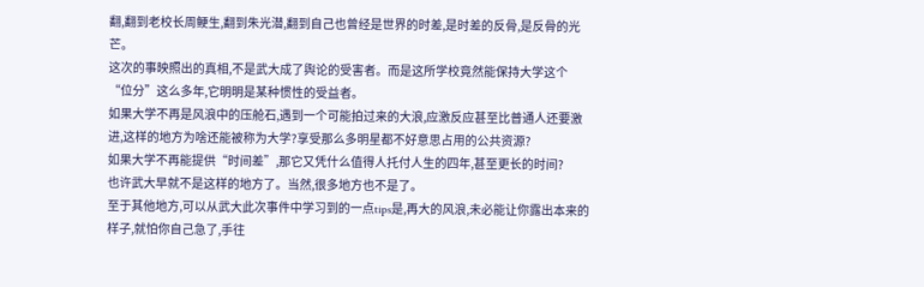翻,翻到老校长周鲠生,翻到朱光潜,翻到自己也曾经是世界的时差,是时差的反骨,是反骨的光芒。
这次的事映照出的真相,不是武大成了舆论的受害者。而是这所学校竟然能保持大学这个“位分”这么多年,它明明是某种惯性的受益者。
如果大学不再是风浪中的压舱石,遇到一个可能拍过来的大浪,应激反应甚至比普通人还要激进,这样的地方为啥还能被称为大学?享受那么多明星都不好意思占用的公共资源?
如果大学不再能提供“时间差”,那它又凭什么值得人托付人生的四年,甚至更长的时间?
也许武大早就不是这样的地方了。当然,很多地方也不是了。
至于其他地方,可以从武大此次事件中学习到的一点tips是,再大的风浪,未必能让你露出本来的样子,就怕你自己急了,手往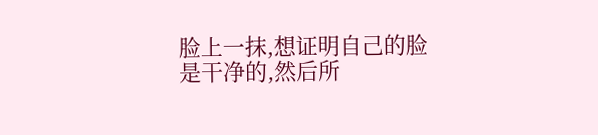脸上一抹,想证明自己的脸是干净的,然后所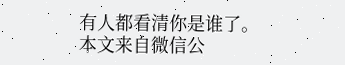有人都看清你是谁了。
本文来自微信公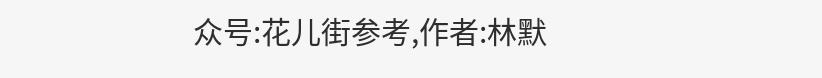众号:花儿街参考,作者:林默